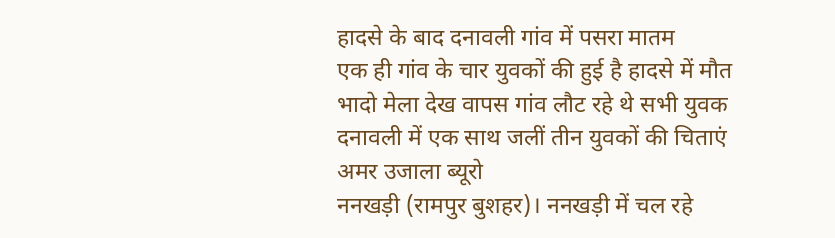हादसे के बाद दनावली गांव में पसरा मातम
एक ही गांव के चार युवकों की हुई है हादसे में मौत
भादो मेला देख वापस गांव लौट रहे थे सभी युवक
दनावली में एक साथ जलीं तीन युवकों की चिताएं
अमर उजाला ब्यूरो
ननखड़ी (रामपुर बुशहर)। ननखड़ी में चल रहे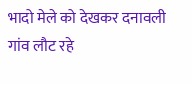भादो मेले को देखकर दनावली गांव लौट रहे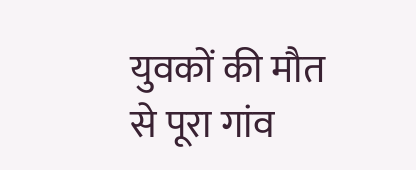युवकों की मौत से पूरा गांव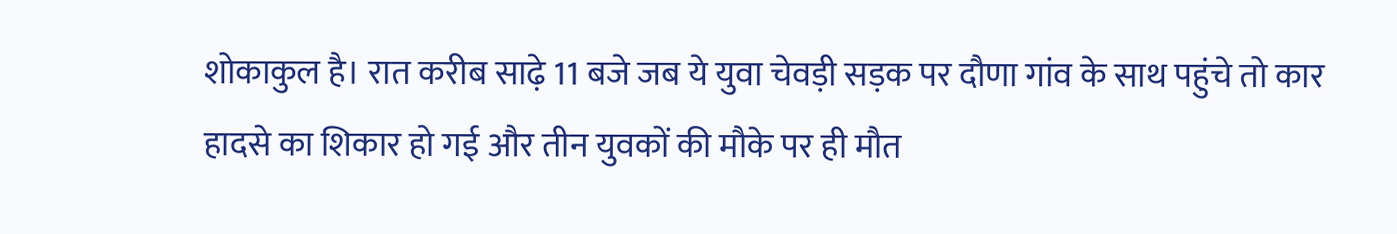शोकाकुल है। रात करीब साढ़े 11 बजे जब ये युवा चेवड़ी सड़क पर दौणा गांव के साथ पहुंचे तो कार हादसे का शिकार हो गई और तीन युवकों की मौके पर ही मौत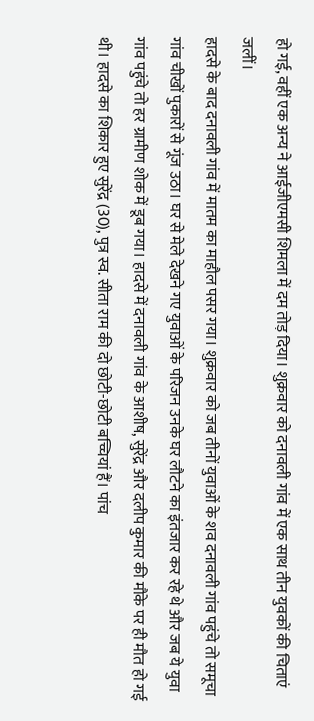हो गई, वहीं एक अन्य ने आईजीएमसी शिमला में दम तोड़ दिया। शुक्रवार को दनावली गांव में एक साथ तीन युवकों की चिताएं जलीं।
हादसे के बाद दनावली गांव में मातम का माहौल पसर गया। शुक्रवार को जब तीनों युवाओं के शव दनावली गांव पहुंचे तो समूचा गांव चीखों पुकारों से गूंज उठा। घर से मेले देखने गए युवाओं के परिजन उनके घर लौटने का इंतजार कर रहे थे और जब ये युवा गांव पहुंचे तो हर ग्रामीण शोक में डूब गया। हादसे में दनावली गांव के आशीष, सुरेंद्र और दलीप कुमार की मौके पर ही मौत हो गई थी। हादसे का शिकार हुए सुरेंद्र (30), पुत्र स्व. सीता राम की दो छोटी-छोटी बच्चियां हैं। पांच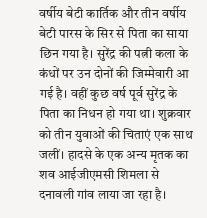वर्षीय बेटी कार्तिक और तीन वर्षीय बेटी पारस के सिर से पिता का साया छिन गया है। सुरेंद्र की पत्नी कला के कंधों पर उन दोनों की जिम्मेवारी आ गई है। वहीं कुछ वर्ष पूर्व सुरेंद्र के पिता का निधन हो गया था। शुक्रवार को तीन युवाओं की चिताएं एक साथ जलीं। हादसे के एक अन्य मृतक का शव आईजीएमसी शिमला से दनावली गांव लाया जा रहा है।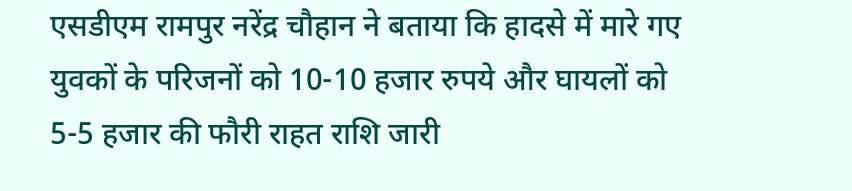एसडीएम रामपुर नरेंद्र चौहान ने बताया कि हादसे में मारे गए युवकों के परिजनों को 10-10 हजार रुपये और घायलों को 5-5 हजार की फौरी राहत राशि जारी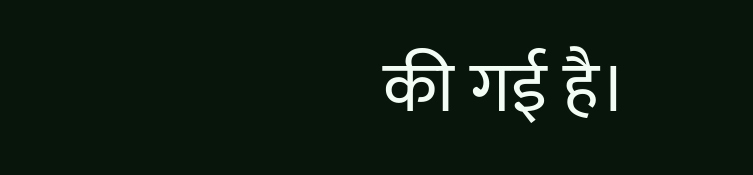की गई है।